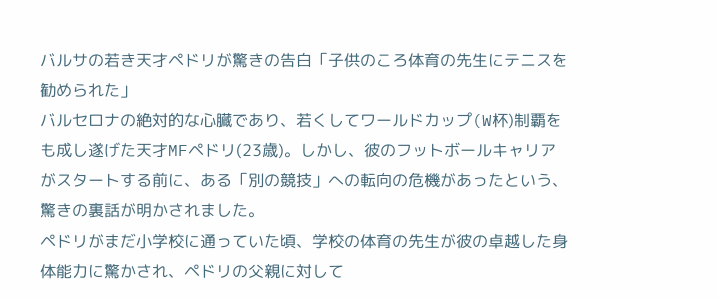バルサの若き天才ペドリが驚きの告白「子供のころ体育の先生にテニスを勧められた」
バルセロナの絶対的な心臓であり、若くしてワールドカップ(W杯)制覇をも成し遂げた天才MFペドリ(23歳)。しかし、彼のフットボールキャリアがスタートする前に、ある「別の競技」への転向の危機があったという、驚きの裏話が明かされました。
ペドリがまだ小学校に通っていた頃、学校の体育の先生が彼の卓越した身体能力に驚かされ、ペドリの父親に対して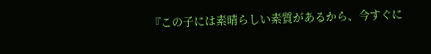『この子には素晴らしい素質があるから、今すぐに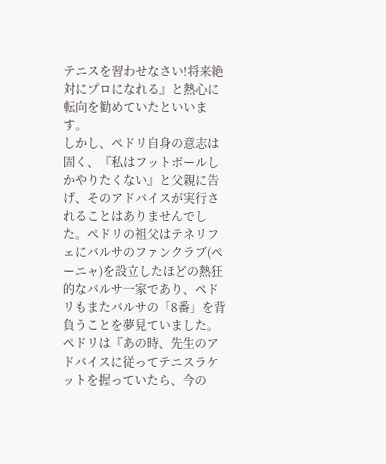テニスを習わせなさい!将来絶対にプロになれる』と熱心に転向を勧めていたといいます。
しかし、ペドリ自身の意志は固く、『私はフットボールしかやりたくない』と父親に告げ、そのアドバイスが実行されることはありませんでした。ペドリの祖父はテネリフェにバルサのファンクラブ(ペーニャ)を設立したほどの熱狂的なバルサ一家であり、ペドリもまたバルサの「8番」を背負うことを夢見ていました。ペドリは『あの時、先生のアドバイスに従ってテニスラケットを握っていたら、今の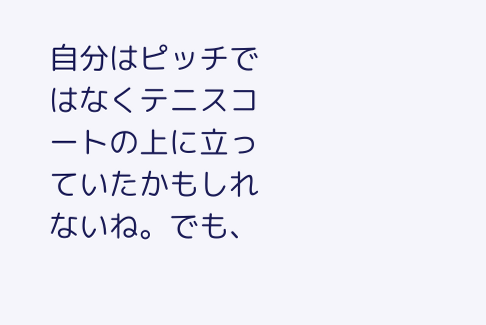自分はピッチではなくテニスコートの上に立っていたかもしれないね。でも、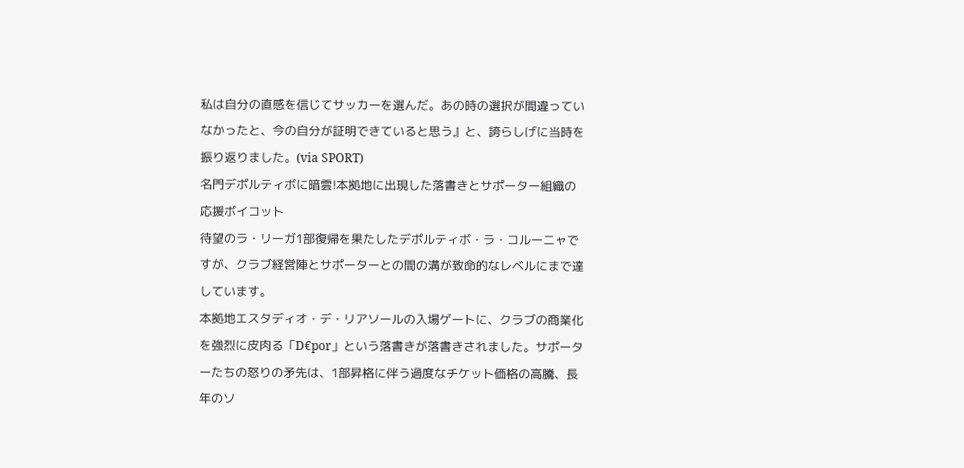私は自分の直感を信じてサッカーを選んだ。あの時の選択が間違っていなかったと、今の自分が証明できていると思う』と、誇らしげに当時を振り返りました。(via SPORT)
名門デポルティボに暗雲!本拠地に出現した落書きとサポーター組織の応援ボイコット
待望のラ・リーガ1部復帰を果たしたデポルティボ・ラ・コルーニャですが、クラブ経営陣とサポーターとの間の溝が致命的なレベルにまで達しています。
本拠地エスタディオ・デ・リアソールの入場ゲートに、クラブの商業化を強烈に皮肉る「D€por」という落書きが落書きされました。サポーターたちの怒りの矛先は、1部昇格に伴う過度なチケット価格の高騰、長年のソ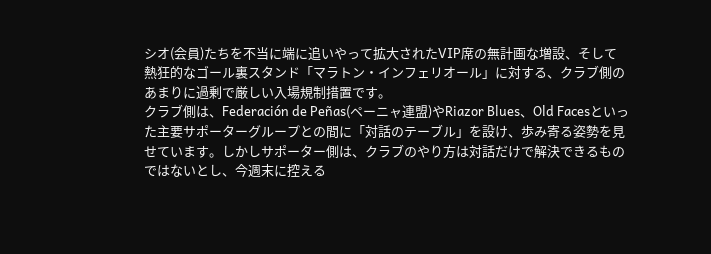シオ(会員)たちを不当に端に追いやって拡大されたVIP席の無計画な増設、そして熱狂的なゴール裏スタンド「マラトン・インフェリオール」に対する、クラブ側のあまりに過剰で厳しい入場規制措置です。
クラブ側は、Federación de Peñas(ペーニャ連盟)やRiazor Blues、Old Facesといった主要サポーターグループとの間に「対話のテーブル」を設け、歩み寄る姿勢を見せています。しかしサポーター側は、クラブのやり方は対話だけで解決できるものではないとし、今週末に控える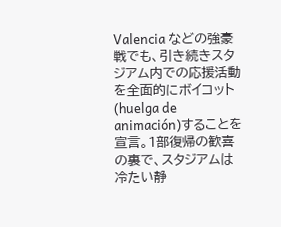Valencia などの強豪戦でも、引き続きスタジアム内での応援活動を全面的にボイコット(huelga de animación)することを宣言。1部復帰の歓喜の裏で、スタジアムは冷たい静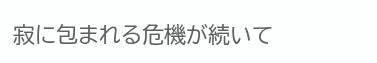寂に包まれる危機が続いて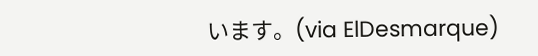います。(via ElDesmarque)